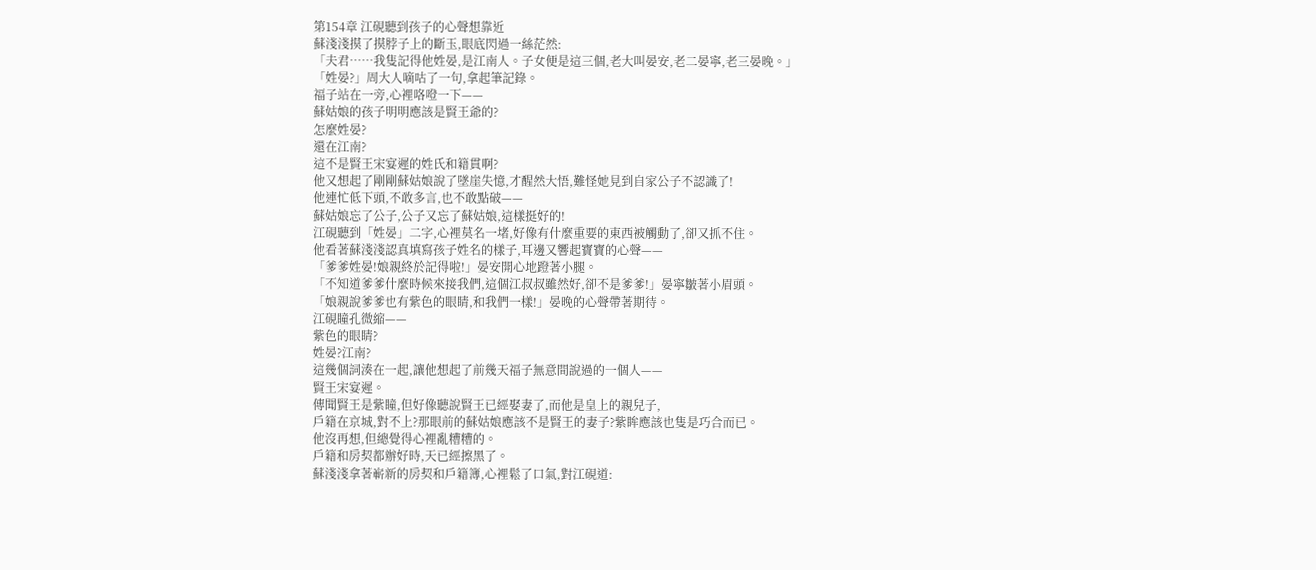第154章 江硯聽到孩子的心聲想靠近
蘇淺淺摸了摸脖子上的斷玉,眼底閃過一絲茫然:
「夫君……我隻記得他姓晏,是江南人。子女便是這三個,老大叫晏安,老二晏寧,老三晏晚。」
「姓晏?」周大人嘀咕了一句,拿起筆記錄。
福子站在一旁,心裡咯噔一下——
蘇姑娘的孩子明明應該是賢王爺的?
怎麼姓晏?
還在江南?
這不是賢王宋宴遲的姓氏和籍貫啊?
他又想起了剛剛蘇姑娘說了墜崖失憶,才醒然大悟,難怪她見到自家公子不認識了!
他連忙低下頭,不敢多言,也不敢點破——
蘇姑娘忘了公子,公子又忘了蘇姑娘,這樣挺好的!
江硯聽到「姓晏」二字,心裡莫名一堵,好像有什麼重要的東西被觸動了,卻又抓不住。
他看著蘇淺淺認真填寫孩子姓名的樣子,耳邊又響起寶寶的心聲——
「爹爹姓晏!娘親終於記得啦!」晏安開心地蹬著小腿。
「不知道爹爹什麼時候來接我們,這個江叔叔雖然好,卻不是爹爹!」晏寧皺著小眉頭。
「娘親說爹爹也有紫色的眼睛,和我們一樣!」晏晚的心聲帶著期待。
江硯瞳孔微縮——
紫色的眼睛?
姓晏?江南?
這幾個詞湊在一起,讓他想起了前幾天福子無意間說過的一個人——
賢王宋宴遲。
傳聞賢王是紫瞳,但好像聽說賢王已經娶妻了,而他是皇上的親兒子,
戶籍在京城,對不上?那眼前的蘇姑娘應該不是賢王的妻子?紫眸應該也隻是巧合而已。
他沒再想,但總覺得心裡亂糟糟的。
戶籍和房契都辦好時,天已經擦黑了。
蘇淺淺拿著嶄新的房契和戶籍簿,心裡鬆了口氣,對江硯道: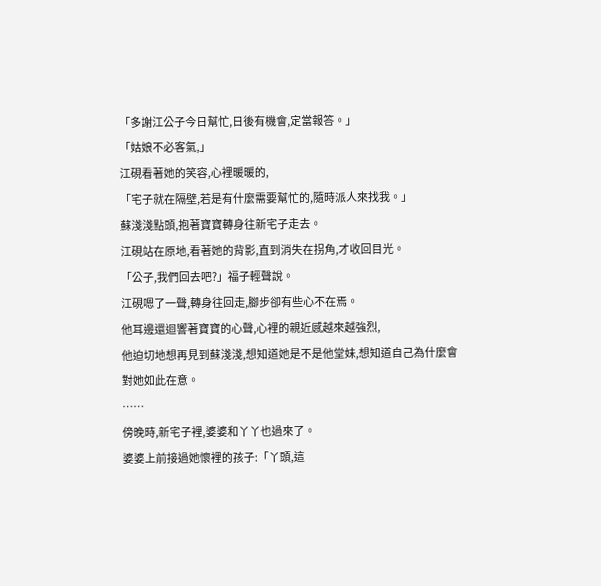「多謝江公子今日幫忙,日後有機會,定當報答。」
「姑娘不必客氣,」
江硯看著她的笑容,心裡暖暖的,
「宅子就在隔壁,若是有什麼需要幫忙的,隨時派人來找我。」
蘇淺淺點頭,抱著寶寶轉身往新宅子走去。
江硯站在原地,看著她的背影,直到消失在拐角,才收回目光。
「公子,我們回去吧?」福子輕聲說。
江硯嗯了一聲,轉身往回走,腳步卻有些心不在焉。
他耳邊還迴響著寶寶的心聲,心裡的親近感越來越強烈,
他迫切地想再見到蘇淺淺,想知道她是不是他堂妹,想知道自己為什麼會對她如此在意。
……
傍晚時,新宅子裡,婆婆和丫丫也過來了。
婆婆上前接過她懷裡的孩子:「丫頭,這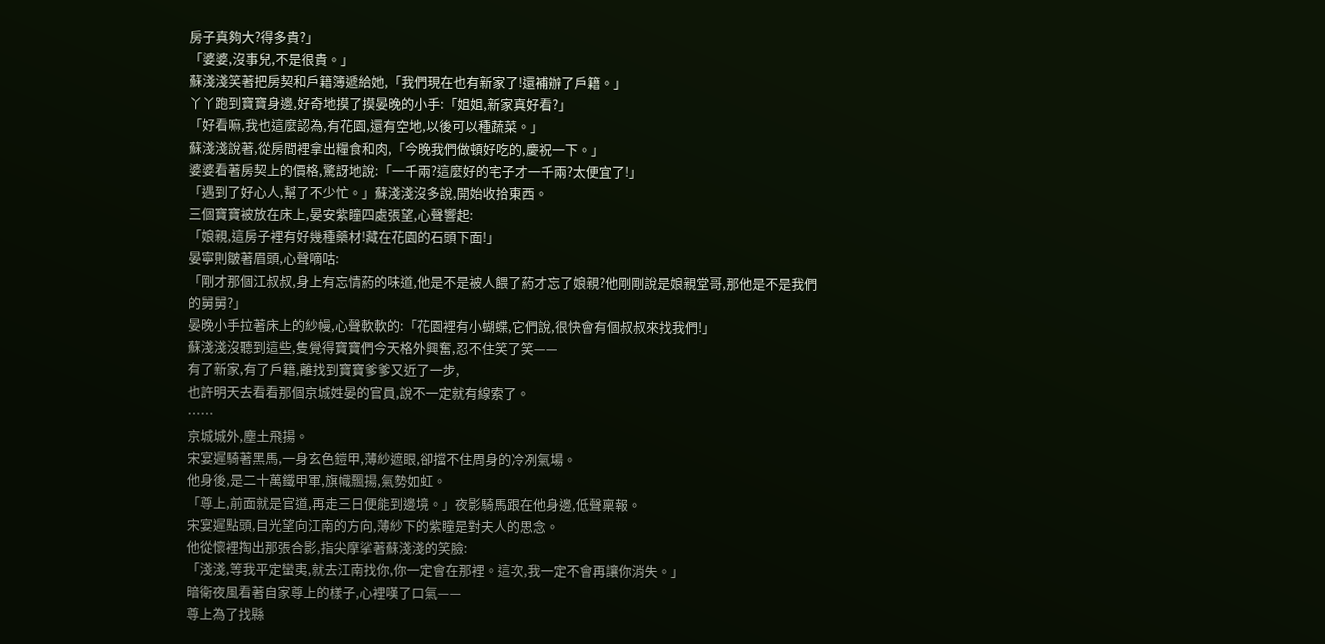房子真夠大?得多貴?」
「婆婆,沒事兒,不是很貴。」
蘇淺淺笑著把房契和戶籍簿遞給她,「我們現在也有新家了!還補辦了戶籍。」
丫丫跑到寶寶身邊,好奇地摸了摸晏晚的小手:「姐姐,新家真好看?」
「好看嘛,我也這麼認為,有花園,還有空地,以後可以種蔬菜。」
蘇淺淺說著,從房間裡拿出糧食和肉,「今晚我們做頓好吃的,慶祝一下。」
婆婆看著房契上的價格,驚訝地說:「一千兩?這麼好的宅子才一千兩?太便宜了!」
「遇到了好心人,幫了不少忙。」蘇淺淺沒多說,開始收拾東西。
三個寶寶被放在床上,晏安紫瞳四處張望,心聲響起:
「娘親,這房子裡有好幾種藥材!藏在花園的石頭下面!」
晏寧則皺著眉頭,心聲嘀咕:
「剛才那個江叔叔,身上有忘情葯的味道,他是不是被人餵了葯才忘了娘親?他剛剛說是娘親堂哥,那他是不是我們的舅舅?」
晏晚小手拉著床上的紗幔,心聲軟軟的:「花園裡有小蝴蝶,它們說,很快會有個叔叔來找我們!」
蘇淺淺沒聽到這些,隻覺得寶寶們今天格外興奮,忍不住笑了笑——
有了新家,有了戶籍,離找到寶寶爹爹又近了一步,
也許明天去看看那個京城姓晏的官員,說不一定就有線索了。
……
京城城外,塵土飛揚。
宋宴遲騎著黑馬,一身玄色鎧甲,薄紗遮眼,卻擋不住周身的冷冽氣場。
他身後,是二十萬鐵甲軍,旗幟飄揚,氣勢如虹。
「尊上,前面就是官道,再走三日便能到邊境。」夜影騎馬跟在他身邊,低聲稟報。
宋宴遲點頭,目光望向江南的方向,薄紗下的紫瞳是對夫人的思念。
他從懷裡掏出那張合影,指尖摩挲著蘇淺淺的笑臉:
「淺淺,等我平定蠻夷,就去江南找你,你一定會在那裡。這次,我一定不會再讓你消失。」
暗衛夜風看著自家尊上的樣子,心裡嘆了口氣——
尊上為了找縣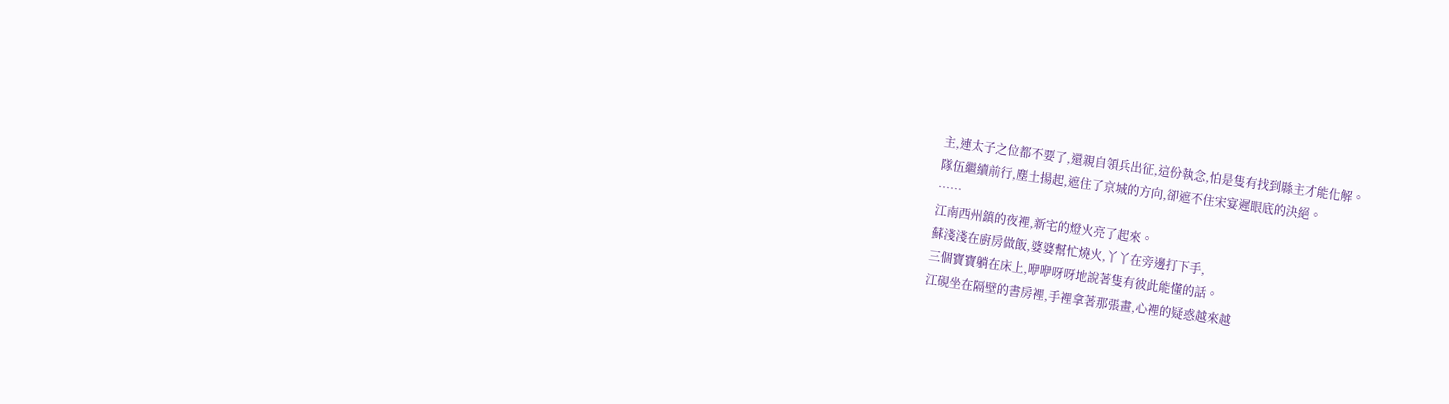主,連太子之位都不要了,還親自領兵出征,這份執念,怕是隻有找到縣主才能化解。
隊伍繼續前行,塵土揚起,遮住了京城的方向,卻遮不住宋宴遲眼底的決絕。
……
江南西州鎮的夜裡,新宅的燈火亮了起來。
蘇淺淺在廚房做飯,婆婆幫忙燒火,丫丫在旁邊打下手,
三個寶寶躺在床上,咿咿呀呀地說著隻有彼此能懂的話。
江硯坐在隔壁的書房裡,手裡拿著那張畫,心裡的疑惑越來越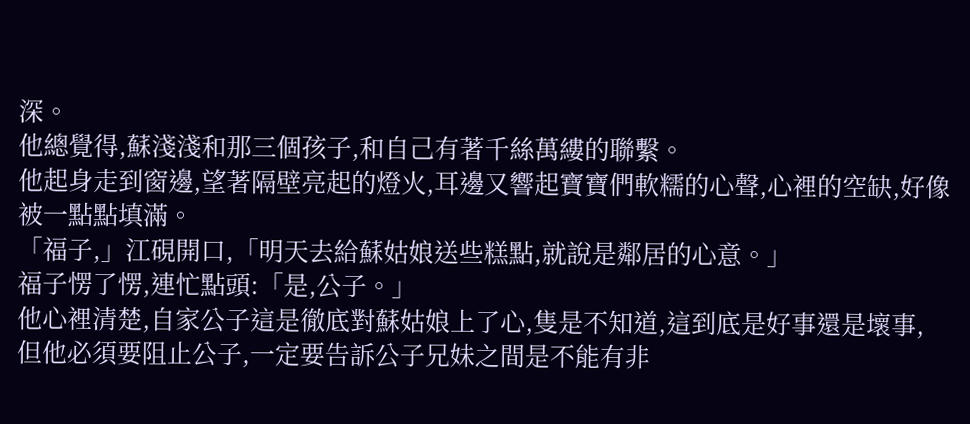深。
他總覺得,蘇淺淺和那三個孩子,和自己有著千絲萬縷的聯繫。
他起身走到窗邊,望著隔壁亮起的燈火,耳邊又響起寶寶們軟糯的心聲,心裡的空缺,好像被一點點填滿。
「福子,」江硯開口,「明天去給蘇姑娘送些糕點,就說是鄰居的心意。」
福子愣了愣,連忙點頭:「是,公子。」
他心裡清楚,自家公子這是徹底對蘇姑娘上了心,隻是不知道,這到底是好事還是壞事,
但他必須要阻止公子,一定要告訴公子兄妹之間是不能有非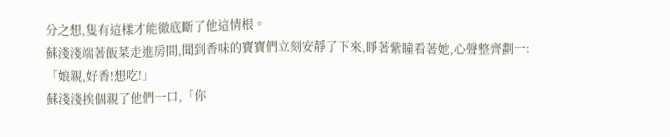分之想,隻有這樣才能徹底斷了他這情根。
蘇淺淺端著飯菜走進房間,聞到香味的寶寶們立刻安靜了下來,睜著紫瞳看著她,心聲整齊劃一:
「娘親,好香!想吃!」
蘇淺淺挨個親了他們一口,「你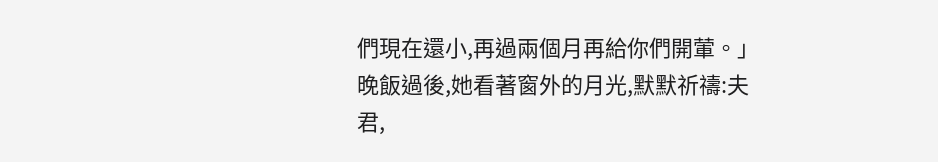們現在還小,再過兩個月再給你們開葷。」
晚飯過後,她看著窗外的月光,默默祈禱:夫君,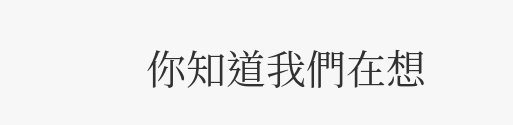你知道我們在想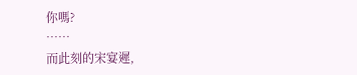你嗎?
……
而此刻的宋宴遲,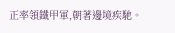正率領鐵甲軍,朝著邊境疾馳。